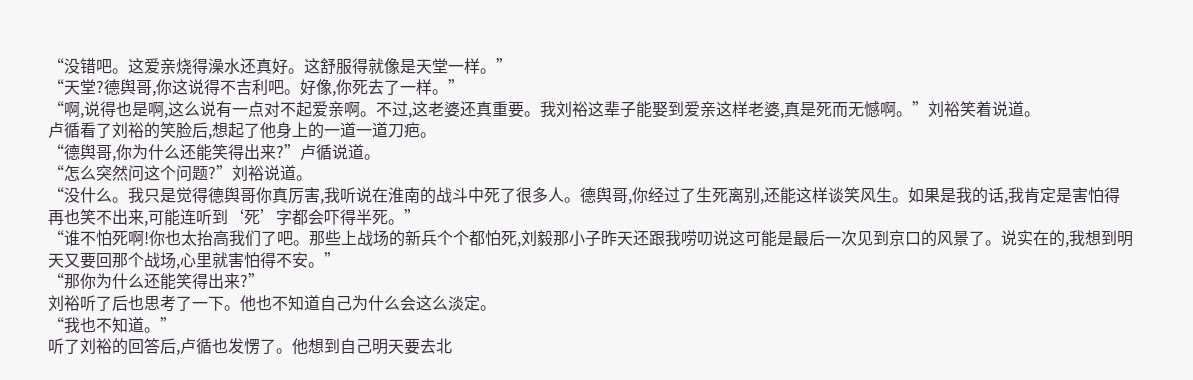“没错吧。这爱亲烧得澡水还真好。这舒服得就像是天堂一样。”
“天堂?德舆哥,你这说得不吉利吧。好像,你死去了一样。”
“啊,说得也是啊,这么说有一点对不起爱亲啊。不过,这老婆还真重要。我刘裕这辈子能娶到爱亲这样老婆,真是死而无憾啊。”刘裕笑着说道。
卢循看了刘裕的笑脸后,想起了他身上的一道一道刀疤。
“德舆哥,你为什么还能笑得出来?”卢循说道。
“怎么突然问这个问题?”刘裕说道。
“没什么。我只是觉得德舆哥你真厉害,我听说在淮南的战斗中死了很多人。德舆哥,你经过了生死离别,还能这样谈笑风生。如果是我的话,我肯定是害怕得再也笑不出来,可能连听到‘死’字都会吓得半死。”
“谁不怕死啊!你也太抬高我们了吧。那些上战场的新兵个个都怕死,刘毅那小子昨天还跟我唠叨说这可能是最后一次见到京口的风景了。说实在的,我想到明天又要回那个战场,心里就害怕得不安。”
“那你为什么还能笑得出来?”
刘裕听了后也思考了一下。他也不知道自己为什么会这么淡定。
“我也不知道。”
听了刘裕的回答后,卢循也发愣了。他想到自己明天要去北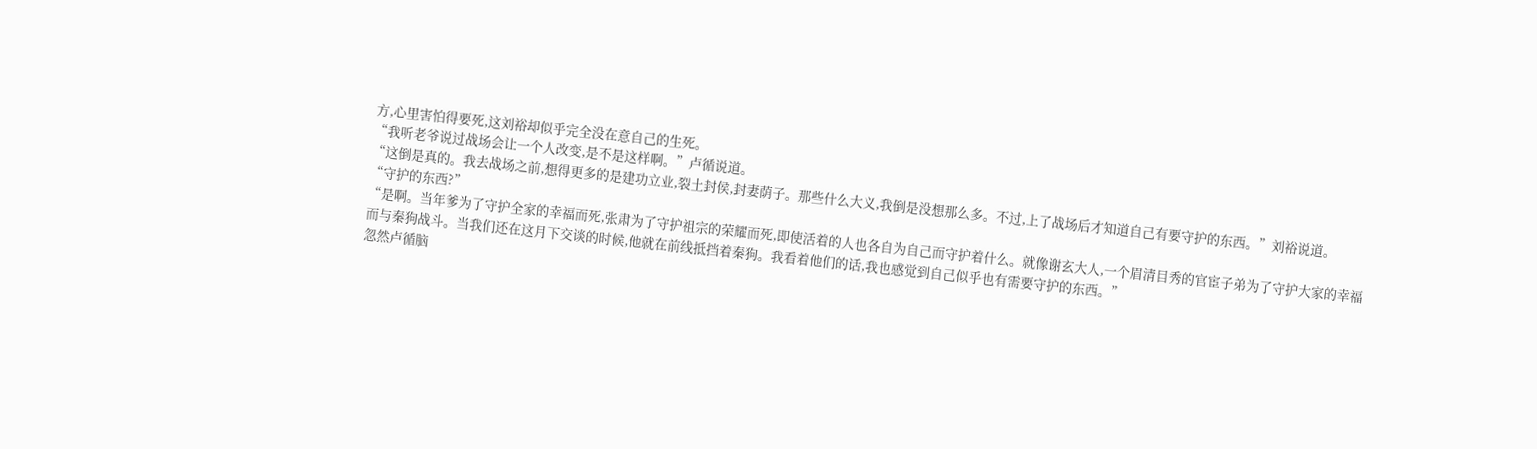方,心里害怕得要死,这刘裕却似乎完全没在意自己的生死。
“我听老爷说过战场会让一个人改变,是不是这样啊。”卢循说道。
“这倒是真的。我去战场之前,想得更多的是建功立业,裂土封侯,封妻荫子。那些什么大义,我倒是没想那么多。不过,上了战场后才知道自己有要守护的东西。”刘裕说道。
“守护的东西?”
“是啊。当年爹为了守护全家的幸福而死,张肃为了守护祖宗的荣耀而死,即使活着的人也各自为自己而守护着什么。就像谢玄大人,一个眉清目秀的官宦子弟为了守护大家的幸福而与秦狗战斗。当我们还在这月下交谈的时候,他就在前线抵挡着秦狗。我看着他们的话,我也感觉到自己似乎也有需要守护的东西。”
忽然卢循脑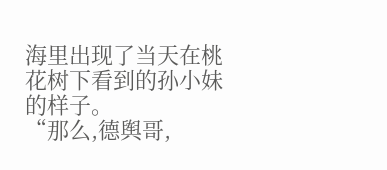海里出现了当天在桃花树下看到的孙小妹的样子。
“那么,德舆哥,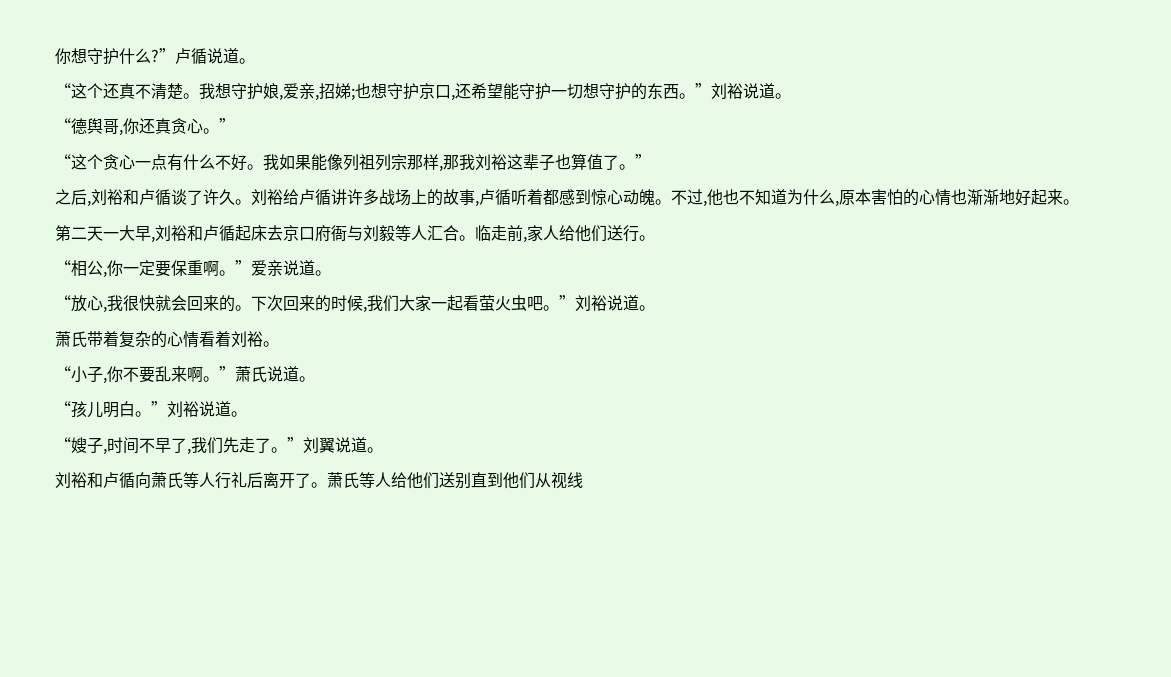你想守护什么?”卢循说道。
“这个还真不清楚。我想守护娘,爱亲,招娣;也想守护京口,还希望能守护一切想守护的东西。”刘裕说道。
“德舆哥,你还真贪心。”
“这个贪心一点有什么不好。我如果能像列祖列宗那样,那我刘裕这辈子也算值了。”
之后,刘裕和卢循谈了许久。刘裕给卢循讲许多战场上的故事,卢循听着都感到惊心动魄。不过,他也不知道为什么,原本害怕的心情也渐渐地好起来。
第二天一大早,刘裕和卢循起床去京口府衙与刘毅等人汇合。临走前,家人给他们送行。
“相公,你一定要保重啊。”爱亲说道。
“放心,我很快就会回来的。下次回来的时候,我们大家一起看萤火虫吧。”刘裕说道。
萧氏带着复杂的心情看着刘裕。
“小子,你不要乱来啊。”萧氏说道。
“孩儿明白。”刘裕说道。
“嫂子,时间不早了,我们先走了。”刘翼说道。
刘裕和卢循向萧氏等人行礼后离开了。萧氏等人给他们送别直到他们从视线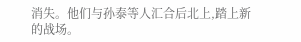消失。他们与孙泰等人汇合后北上,踏上新的战场。